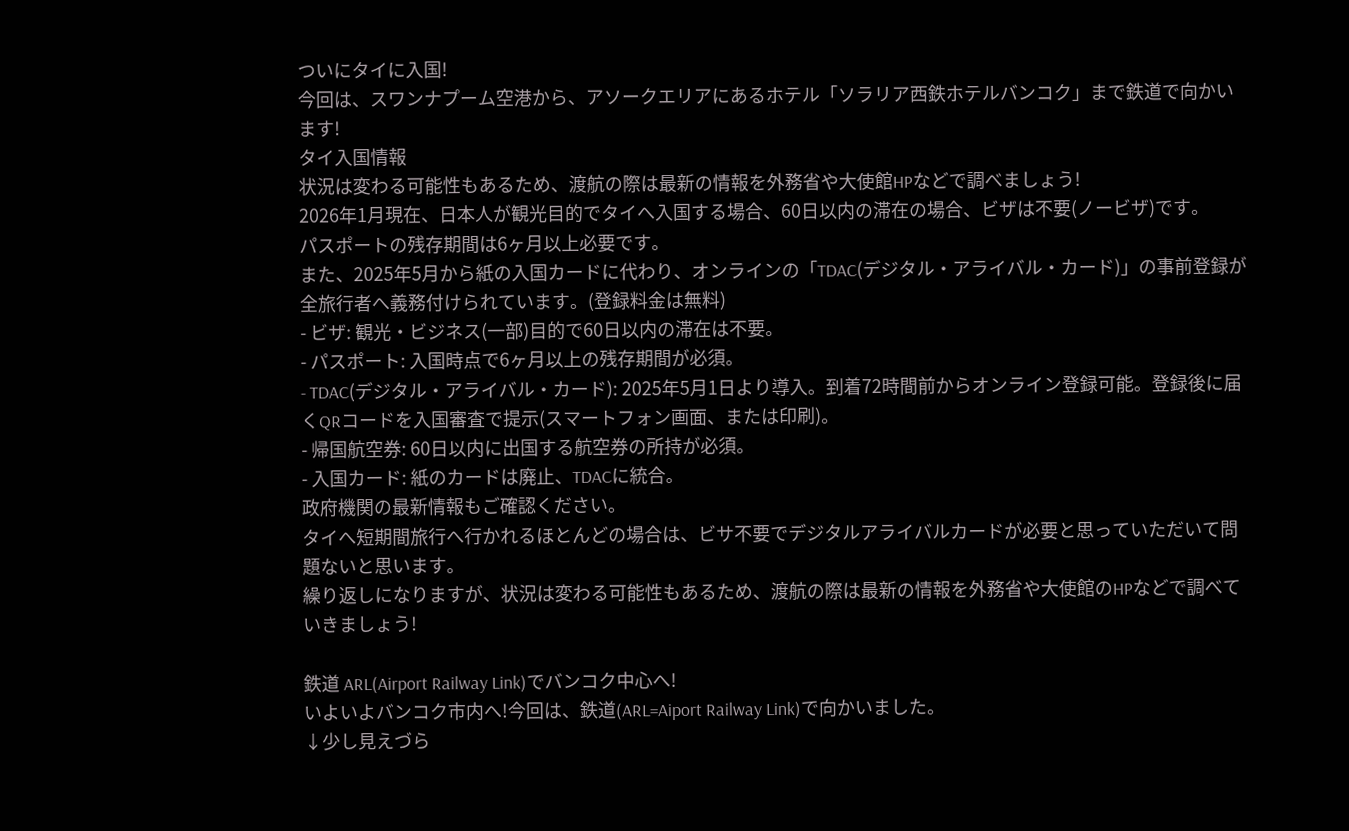ついにタイに入国!
今回は、スワンナプーム空港から、アソークエリアにあるホテル「ソラリア西鉄ホテルバンコク」まで鉄道で向かいます!
タイ入国情報
状況は変わる可能性もあるため、渡航の際は最新の情報を外務省や大使館HPなどで調べましょう!
2026年1月現在、日本人が観光目的でタイへ入国する場合、60日以内の滞在の場合、ビザは不要(ノービザ)です。
パスポートの残存期間は6ヶ月以上必要です。
また、2025年5月から紙の入国カードに代わり、オンラインの「TDAC(デジタル・アライバル・カード)」の事前登録が全旅行者へ義務付けられています。(登録料金は無料)
- ビザ: 観光・ビジネス(一部)目的で60日以内の滞在は不要。
- パスポート: 入国時点で6ヶ月以上の残存期間が必須。
- TDAC(デジタル・アライバル・カード): 2025年5月1日より導入。到着72時間前からオンライン登録可能。登録後に届くQRコードを入国審査で提示(スマートフォン画面、または印刷)。
- 帰国航空券: 60日以内に出国する航空券の所持が必須。
- 入国カード: 紙のカードは廃止、TDACに統合。
政府機関の最新情報もご確認ください。
タイへ短期間旅行へ行かれるほとんどの場合は、ビサ不要でデジタルアライバルカードが必要と思っていただいて問題ないと思います。
繰り返しになりますが、状況は変わる可能性もあるため、渡航の際は最新の情報を外務省や大使館のHPなどで調べていきましょう!

鉄道 ARL(Airport Railway Link)でバンコク中心へ!
いよいよバンコク市内へ!今回は、鉄道(ARL=Aiport Railway Link)で向かいました。
↓少し見えづら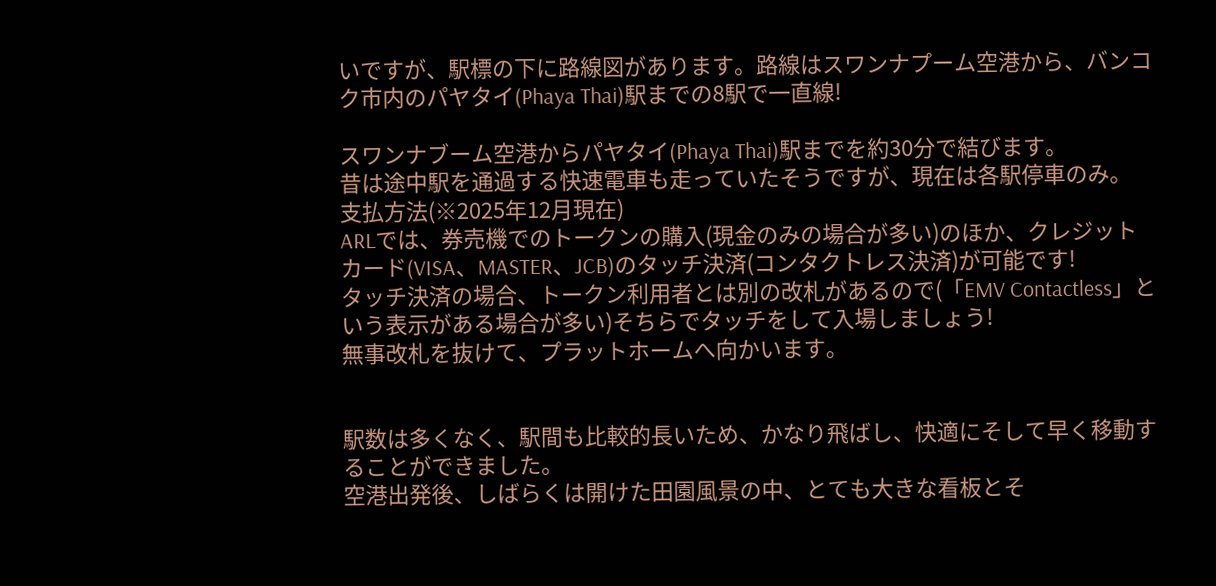いですが、駅標の下に路線図があります。路線はスワンナプーム空港から、バンコク市内のパヤタイ(Phaya Thai)駅までの8駅で一直線!

スワンナブーム空港からパヤタイ(Phaya Thai)駅までを約30分で結びます。
昔は途中駅を通過する快速電車も走っていたそうですが、現在は各駅停車のみ。
支払方法(※2025年12月現在)
ARLでは、券売機でのトークンの購入(現金のみの場合が多い)のほか、クレジットカード(VISA、MASTER、JCB)のタッチ決済(コンタクトレス決済)が可能です!
タッチ決済の場合、トークン利用者とは別の改札があるので(「EMV Contactless」という表示がある場合が多い)そちらでタッチをして入場しましょう!
無事改札を抜けて、プラットホームへ向かいます。


駅数は多くなく、駅間も比較的長いため、かなり飛ばし、快適にそして早く移動することができました。
空港出発後、しばらくは開けた田園風景の中、とても大きな看板とそ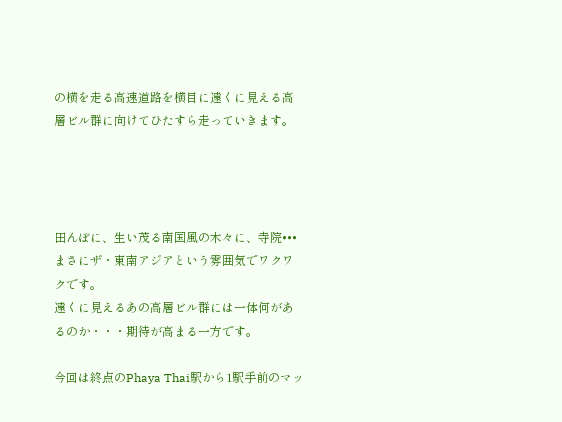の横を走る高速道路を横目に遠くに見える高層ビル群に向けてひたすら走っていきます。




田んぼに、生い茂る南国風の木々に、寺院•••まさにザ・東南アジアという雰囲気でワクワクです。
遠くに見えるあの高層ビル群には一体何があるのか・・・期待が高まる一方です。

今回は終点のPhaya Thai駅から1駅手前のマッ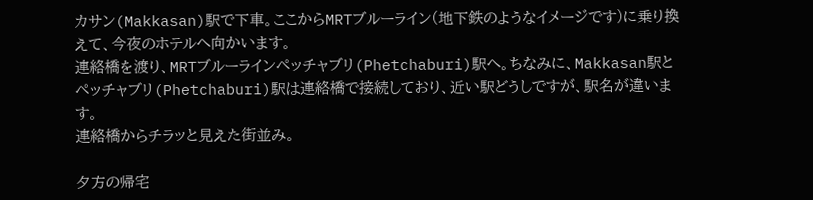カサン(Makkasan)駅で下車。ここからMRTブルーライン(地下鉄のようなイメージです)に乗り換えて、今夜のホテルへ向かいます。
連絡橋を渡り、MRTブルーラインペッチャブリ(Phetchaburi)駅へ。ちなみに、Makkasan駅とペッチャブリ(Phetchaburi)駅は連絡橋で接続しており、近い駅どうしですが、駅名が違います。
連絡橋からチラッと見えた街並み。

夕方の帰宅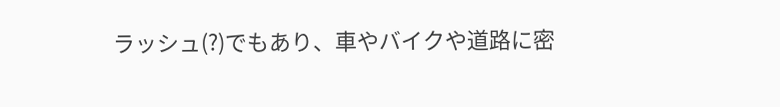ラッシュ(?)でもあり、車やバイクや道路に密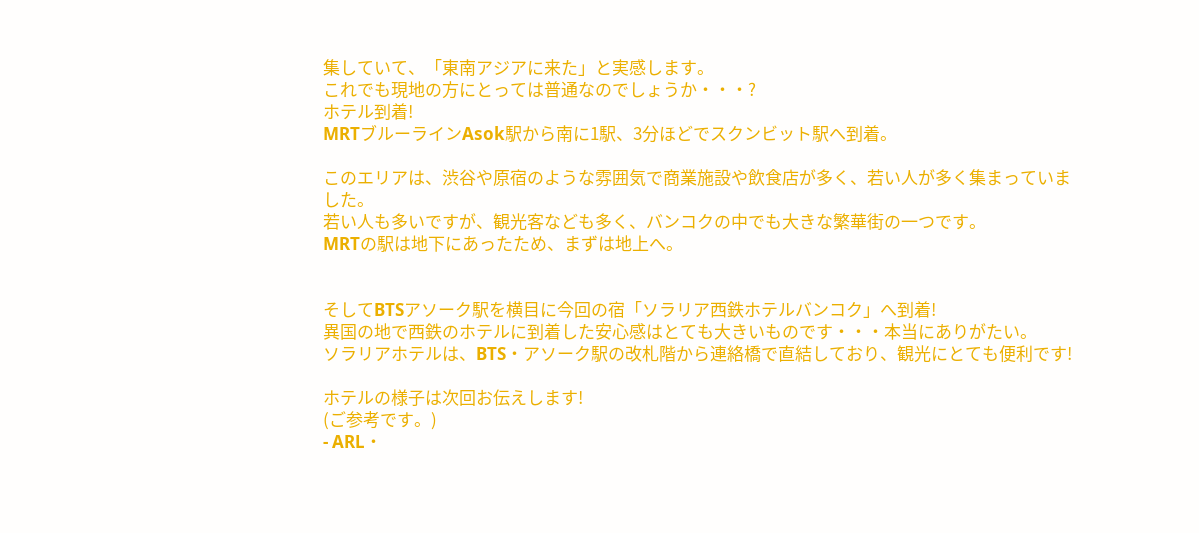集していて、「東南アジアに来た」と実感します。
これでも現地の方にとっては普通なのでしょうか・・・?
ホテル到着!
MRTブルーラインAsok駅から南に1駅、3分ほどでスクンビット駅へ到着。

このエリアは、渋谷や原宿のような雰囲気で商業施設や飲食店が多く、若い人が多く集まっていました。
若い人も多いですが、観光客なども多く、バンコクの中でも大きな繁華街の一つです。
MRTの駅は地下にあったため、まずは地上へ。


そしてBTSアソーク駅を横目に今回の宿「ソラリア西鉄ホテルバンコク」へ到着!
異国の地で西鉄のホテルに到着した安心感はとても大きいものです・・・本当にありがたい。
ソラリアホテルは、BTS・アソーク駅の改札階から連絡橋で直結しており、観光にとても便利です!

ホテルの様子は次回お伝えします!
(ご参考です。)
- ARL・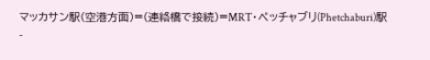マッカサン駅(空港方面)=(連絡橋で接続)=MRT・ペッチャブリ(Phetchaburi)駅
-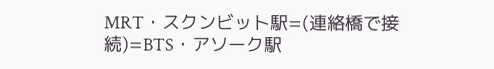MRT・スクンビット駅=(連絡橋で接続)=BTS・アソーク駅